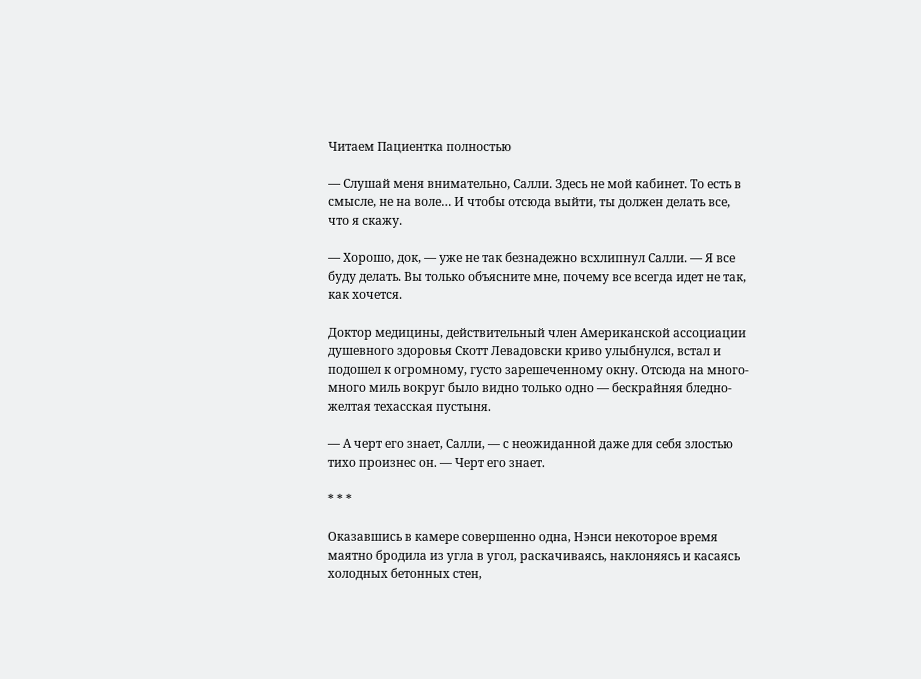Читаем Пациентка полностью

— Слушай меня внимательно, Салли. Здесь не мой кабинет. То есть в смысле, не на воле… И чтобы отсюда выйти, ты должен делать все, что я скажу.

— Хорошо, док, — уже не так безнадежно всхлипнул Салли. — Я все буду делать. Вы только объясните мне, почему все всегда идет не так, как хочется.

Доктор медицины, действительный член Американской ассоциации душевного здоровья Скотт Левадовски криво улыбнулся, встал и подошел к огромному, густо зарешеченному окну. Отсюда на много-много миль вокруг было видно только одно — бескрайняя бледно-желтая техасская пустыня.

— А черт его знает, Салли, — с неожиданной даже для себя злостью тихо произнес он. — Черт его знает.

* * *

Оказавшись в камере совершенно одна, Нэнси некоторое время маятно бродила из угла в угол, раскачиваясь, наклоняясь и касаясь холодных бетонных стен,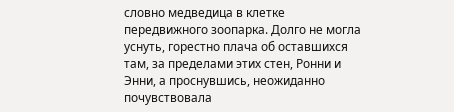словно медведица в клетке передвижного зоопарка. Долго не могла уснуть, горестно плача об оставшихся там, за пределами этих стен, Ронни и Энни, а проснувшись, неожиданно почувствовала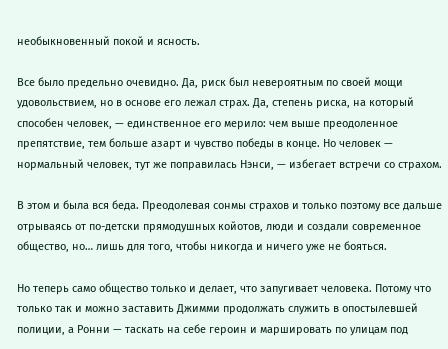необыкновенный покой и ясность.

Все было предельно очевидно. Да, риск был невероятным по своей мощи удовольствием, но в основе его лежал страх. Да, степень риска, на который способен человек, — единственное его мерило: чем выше преодоленное препятствие, тем больше азарт и чувство победы в конце. Но человек — нормальный человек, тут же поправилась Нэнси, — избегает встречи со страхом.

В этом и была вся беда. Преодолевая сонмы страхов и только поэтому все дальше отрываясь от по-детски прямодушных койотов, люди и создали современное общество, но… лишь для того, чтобы никогда и ничего уже не бояться.

Но теперь само общество только и делает, что запугивает человека. Потому что только так и можно заставить Джимми продолжать служить в опостылевшей полиции, а Ронни — таскать на себе героин и маршировать по улицам под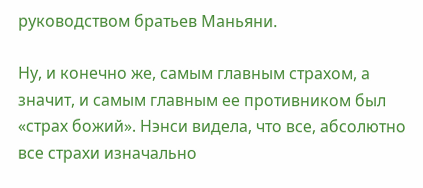руководством братьев Маньяни.

Ну, и конечно же, самым главным страхом, а значит, и самым главным ее противником был «страх божий». Нэнси видела, что все, абсолютно все страхи изначально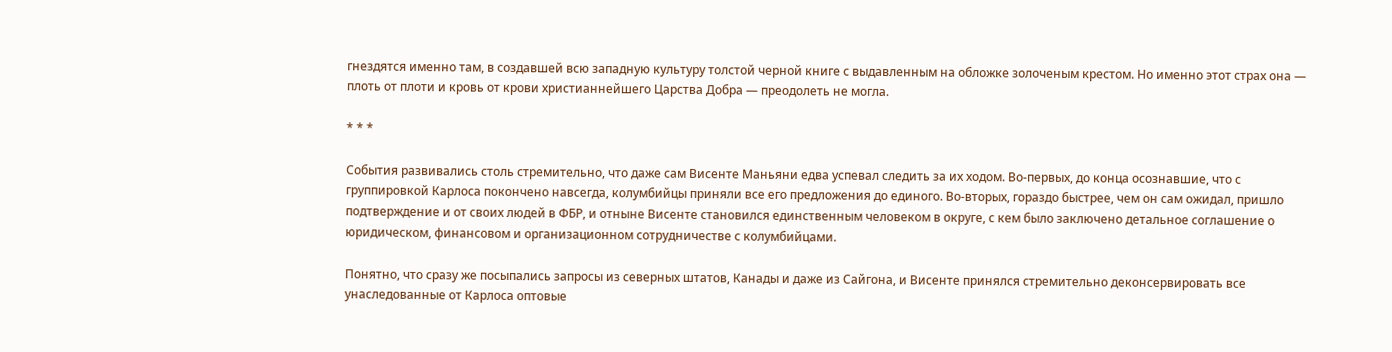гнездятся именно там, в создавшей всю западную культуру толстой черной книге с выдавленным на обложке золоченым крестом. Но именно этот страх она — плоть от плоти и кровь от крови христианнейшего Царства Добра — преодолеть не могла.

* * *

События развивались столь стремительно, что даже сам Висенте Маньяни едва успевал следить за их ходом. Во-первых, до конца осознавшие, что с группировкой Карлоса покончено навсегда, колумбийцы приняли все его предложения до единого. Во-вторых, гораздо быстрее, чем он сам ожидал, пришло подтверждение и от своих людей в ФБР, и отныне Висенте становился единственным человеком в округе, с кем было заключено детальное соглашение о юридическом, финансовом и организационном сотрудничестве с колумбийцами.

Понятно, что сразу же посыпались запросы из северных штатов, Канады и даже из Сайгона, и Висенте принялся стремительно деконсервировать все унаследованные от Карлоса оптовые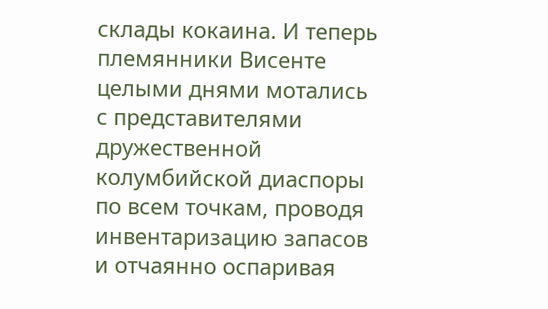склады кокаина. И теперь племянники Висенте целыми днями мотались с представителями дружественной колумбийской диаспоры по всем точкам, проводя инвентаризацию запасов и отчаянно оспаривая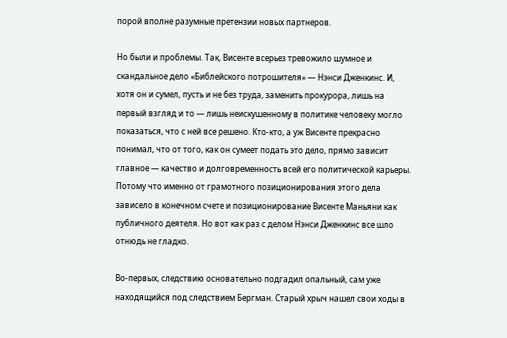порой вполне разумные претензии новых партнеров.

Но были и проблемы. Так, Висенте всерьез тревожило шумное и скандальное дело «Библейского потрошителя» — Нэнси Дженкинс. И, хотя он и сумел, пусть и не без труда, заменить прокурора, лишь на первый взгляд и то — лишь неискушенному в политике человеку могло показаться, что с ней все решено. Кто-кто, а уж Висенте прекрасно понимал, что от того, как он сумеет подать это дело, прямо зависит главное — качество и долговременность всей его политической карьеры. Потому что именно от грамотного позиционирования этого дела зависело в конечном счете и позиционирование Висенте Маньяни как публичного деятеля. Но вот как раз с делом Нэнси Дженкинс все шло отнюдь не гладко.

Во-первых, следствию основательно подгадил опальный, сам уже находящийся под следствием Бергман. Старый хрыч нашел свои ходы в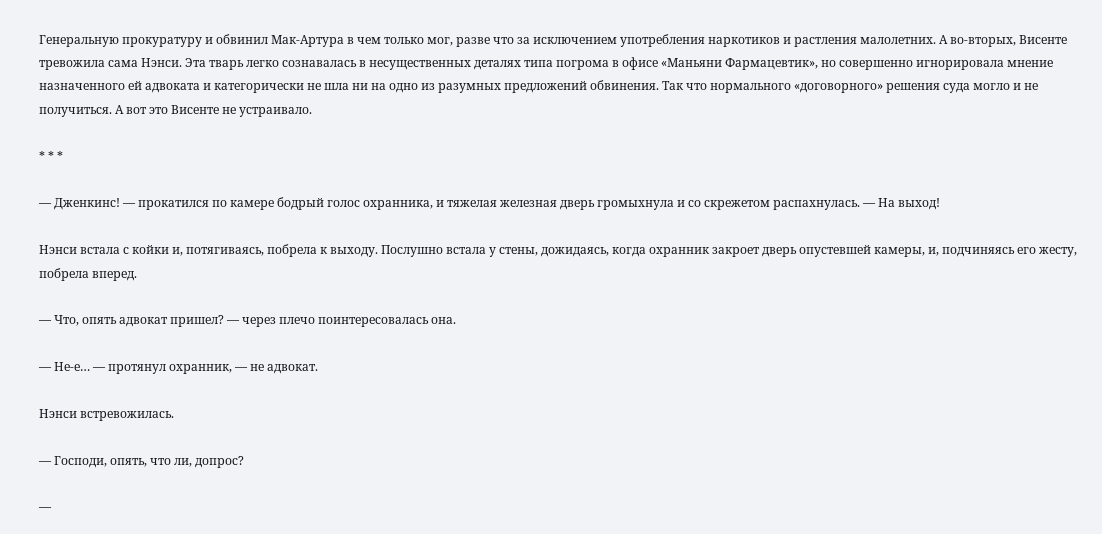Генеральную прокуратуру и обвинил Мак-Артура в чем только мог, разве что за исключением употребления наркотиков и растления малолетних. А во-вторых, Висенте тревожила сама Нэнси. Эта тварь легко сознавалась в несущественных деталях типа погрома в офисе «Маньяни Фармацевтик», но совершенно игнорировала мнение назначенного ей адвоката и категорически не шла ни на одно из разумных предложений обвинения. Так что нормального «договорного» решения суда могло и не получиться. А вот это Висенте не устраивало.

* * *

— Дженкинс! — прокатился по камере бодрый голос охранника, и тяжелая железная дверь громыхнула и со скрежетом распахнулась. — На выход!

Нэнси встала с койки и, потягиваясь, побрела к выходу. Послушно встала у стены, дожидаясь, когда охранник закроет дверь опустевшей камеры, и, подчиняясь его жесту, побрела вперед.

— Что, опять адвокат пришел? — через плечо поинтересовалась она.

— Не-е… — протянул охранник, — не адвокат.

Нэнси встревожилась.

— Господи, опять, что ли, допрос?

—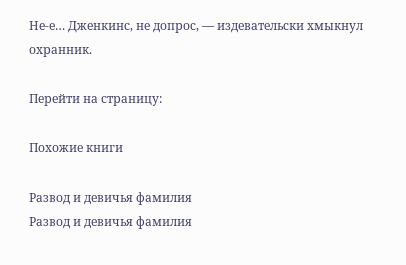Не-е… Дженкинс, не допрос, — издевательски хмыкнул охранник.

Перейти на страницу:

Похожие книги

Развод и девичья фамилия
Развод и девичья фамилия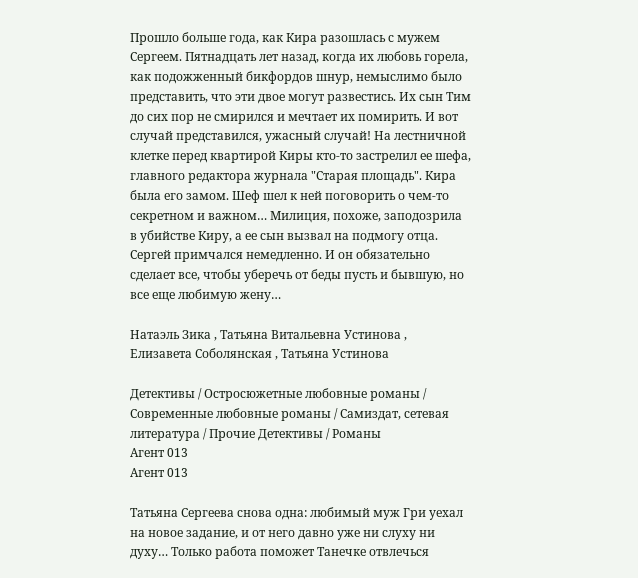Прошло больше года, как Кира разошлась с мужем Сергеем. Пятнадцать лет назад, когда их любовь горела, как подожженный бикфордов шнур, немыслимо было представить, что эти двое могут развестись. Их сын Тим до сих пор не смирился и мечтает их помирить. И вот случай представился, ужасный случай! На лестничной клетке перед квартирой Киры кто-то застрелил ее шефа, главного редактора журнала "Старая площадь". Кира была его замом. Шеф шел к ней поговорить о чем-то секретном и важном… Милиция, похоже, заподозрила в убийстве Киру, а ее сын вызвал на подмогу отца. Сергей примчался немедленно. И он обязательно сделает все, чтобы уберечь от беды пусть и бывшую, но все еще любимую жену…

Натаэль Зика , Татьяна Витальевна Устинова , Елизавета Соболянская , Татьяна Устинова

Детективы / Остросюжетные любовные романы / Современные любовные романы / Самиздат, сетевая литература / Прочие Детективы / Романы
Агент 013
Агент 013

Татьяна Сергеева снова одна: любимый муж Гри уехал на новое задание, и от него давно уже ни слуху ни духу… Только работа поможет Танечке отвлечься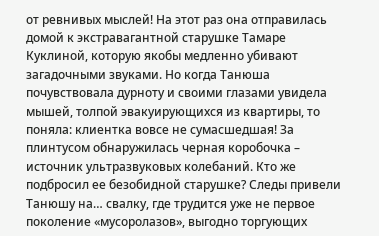от ревнивых мыслей! На этот раз она отправилась домой к экстравагантной старушке Тамаре Куклиной, которую якобы медленно убивают загадочными звуками. Но когда Танюша почувствовала дурноту и своими глазами увидела мышей, толпой эвакуирующихся из квартиры, то поняла: клиентка вовсе не сумасшедшая! За плинтусом обнаружилась черная коробочка – источник ультразвуковых колебаний. Кто же подбросил ее безобидной старушке? Следы привели Танюшу на… свалку, где трудится уже не первое поколение «мусоролазов», выгодно торгующих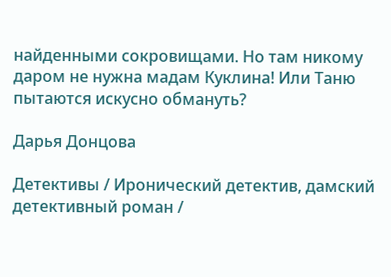найденными сокровищами. Но там никому даром не нужна мадам Куклина! Или Таню пытаются искусно обмануть?

Дарья Донцова

Детективы / Иронический детектив, дамский детективный роман /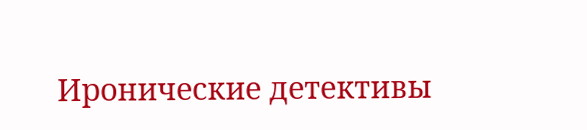Иронические детективы